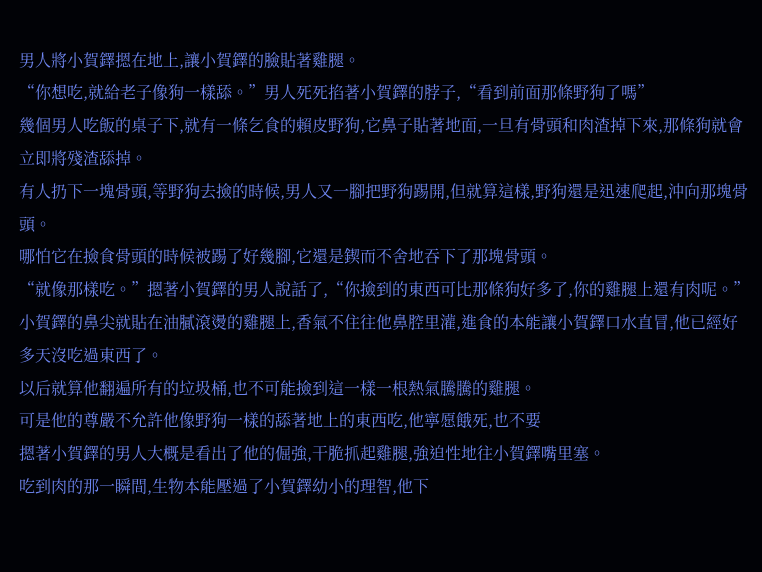男人將小賀鐸摁在地上,讓小賀鐸的臉貼著雞腿。
“你想吃,就給老子像狗一樣舔。”男人死死掐著小賀鐸的脖子,“看到前面那條野狗了嗎”
幾個男人吃飯的桌子下,就有一條乞食的賴皮野狗,它鼻子貼著地面,一旦有骨頭和肉渣掉下來,那條狗就會立即將殘渣舔掉。
有人扔下一塊骨頭,等野狗去撿的時候,男人又一腳把野狗踢開,但就算這樣,野狗還是迅速爬起,沖向那塊骨頭。
哪怕它在撿食骨頭的時候被踢了好幾腳,它還是鍥而不舍地吞下了那塊骨頭。
“就像那樣吃。”摁著小賀鐸的男人說話了,“你撿到的東西可比那條狗好多了,你的雞腿上還有肉呢。”
小賀鐸的鼻尖就貼在油膩滾燙的雞腿上,香氣不住往他鼻腔里灌,進食的本能讓小賀鐸口水直冒,他已經好多天沒吃過東西了。
以后就算他翻遍所有的垃圾桶,也不可能撿到這一樣一根熱氣騰騰的雞腿。
可是他的尊嚴不允許他像野狗一樣的舔著地上的東西吃,他寧愿餓死,也不要
摁著小賀鐸的男人大概是看出了他的倔強,干脆抓起雞腿,強迫性地往小賀鐸嘴里塞。
吃到肉的那一瞬間,生物本能壓過了小賀鐸幼小的理智,他下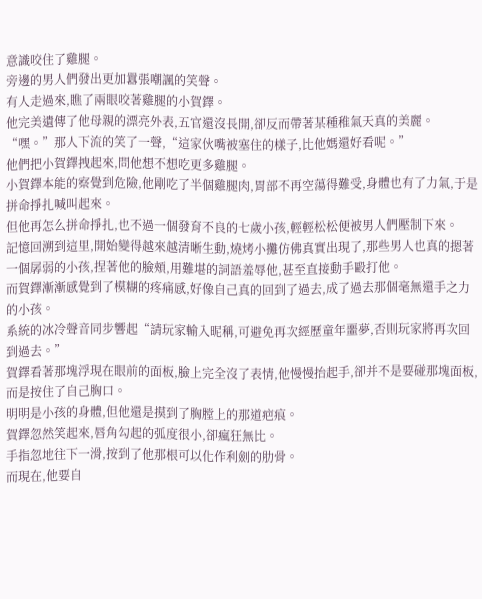意識咬住了雞腿。
旁邊的男人們發出更加囂張嘲諷的笑聲。
有人走過來,瞧了兩眼咬著雞腿的小賀鐸。
他完美遺傳了他母親的漂亮外表,五官還沒長開,卻反而帶著某種稚氣天真的美麗。
“嘿。”那人下流的笑了一聲,“這家伙嘴被塞住的樣子,比他媽還好看呢。”
他們把小賀鐸拽起來,問他想不想吃更多雞腿。
小賀鐸本能的察覺到危險,他剛吃了半個雞腿肉,胃部不再空蕩得難受,身體也有了力氣,于是拼命掙扎喊叫起來。
但他再怎么拼命掙扎,也不過一個發育不良的七歲小孩,輕輕松松便被男人們壓制下來。
記憶回溯到這里,開始變得越來越清晰生動,燒烤小攤仿佛真實出現了,那些男人也真的摁著一個孱弱的小孩,捏著他的臉頰,用難堪的詞語羞辱他,甚至直接動手毆打他。
而賀鐸漸漸感覺到了模糊的疼痛感,好像自己真的回到了過去,成了過去那個毫無還手之力的小孩。
系統的冰冷聲音同步響起“請玩家輸入昵稱,可避免再次經歷童年噩夢,否則玩家將再次回到過去。”
賀鐸看著那塊浮現在眼前的面板,臉上完全沒了表情,他慢慢抬起手,卻并不是要碰那塊面板,而是按住了自己胸口。
明明是小孩的身體,但他還是摸到了胸膛上的那道疤痕。
賀鐸忽然笑起來,唇角勾起的弧度很小,卻瘋狂無比。
手指忽地往下一滑,按到了他那根可以化作利劍的肋骨。
而現在,他要自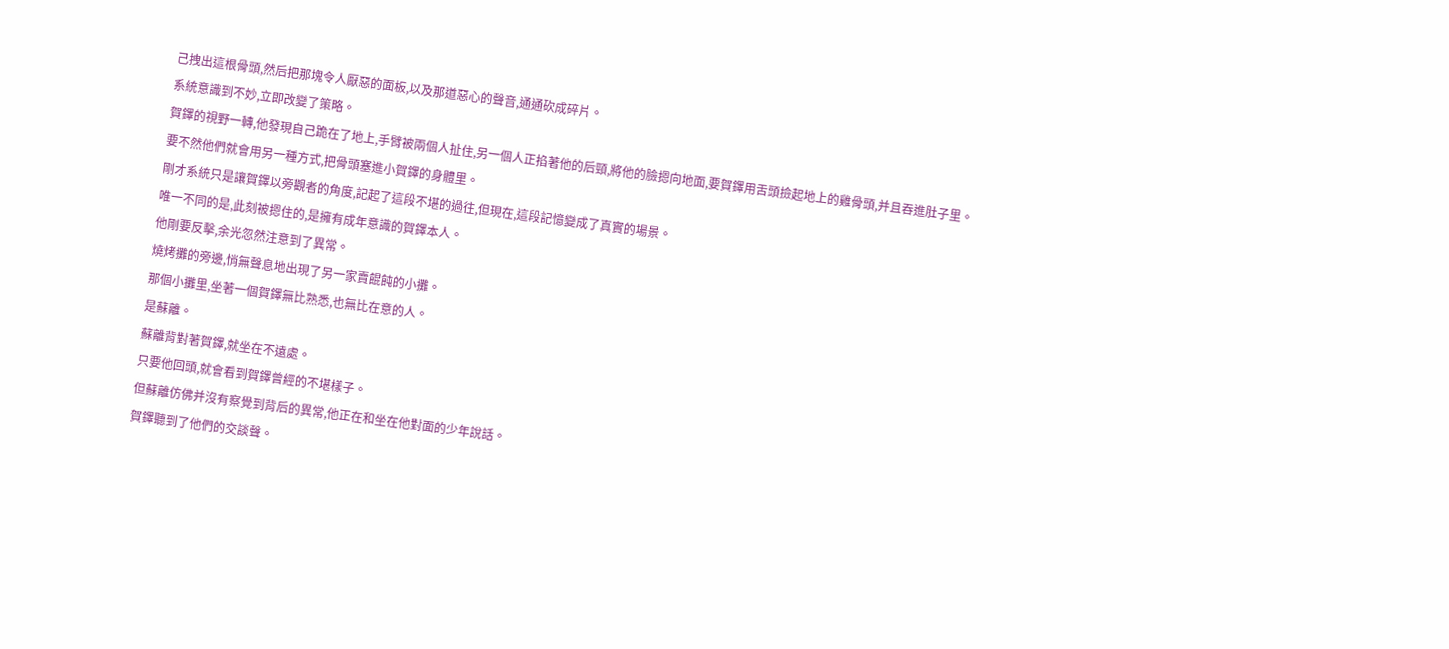己拽出這根骨頭,然后把那塊令人厭惡的面板,以及那道惡心的聲音,通通砍成碎片。
系統意識到不妙,立即改變了策略。
賀鐸的視野一轉,他發現自己跪在了地上,手臂被兩個人扯住,另一個人正掐著他的后頸,將他的臉摁向地面,要賀鐸用舌頭撿起地上的雞骨頭,并且吞進肚子里。
要不然他們就會用另一種方式,把骨頭塞進小賀鐸的身體里。
剛才系統只是讓賀鐸以旁觀者的角度,記起了這段不堪的過往,但現在,這段記憶變成了真實的場景。
唯一不同的是,此刻被摁住的,是擁有成年意識的賀鐸本人。
他剛要反擊,余光忽然注意到了異常。
燒烤攤的旁邊,悄無聲息地出現了另一家賣餛飩的小攤。
那個小攤里,坐著一個賀鐸無比熟悉,也無比在意的人。
是蘇離。
蘇離背對著賀鐸,就坐在不遠處。
只要他回頭,就會看到賀鐸曾經的不堪樣子。
但蘇離仿佛并沒有察覺到背后的異常,他正在和坐在他對面的少年說話。
賀鐸聽到了他們的交談聲。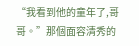“我看到他的童年了,哥哥。”那個面容清秀的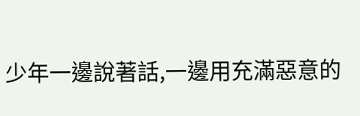少年一邊說著話,一邊用充滿惡意的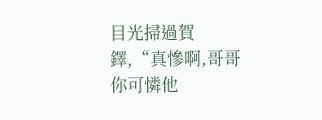目光掃過賀鐸,“真慘啊,哥哥你可憐他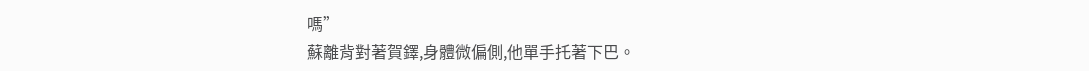嗎”
蘇離背對著賀鐸,身體微偏側,他單手托著下巴。